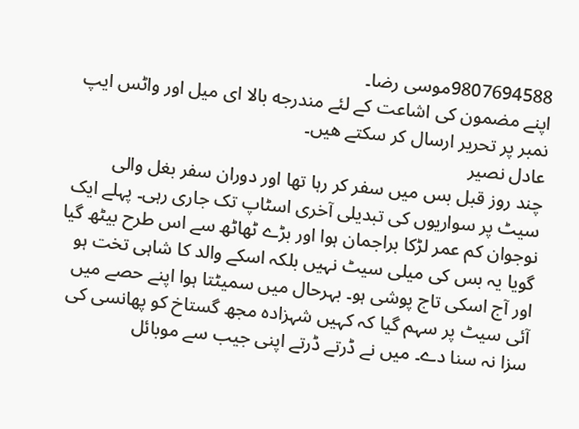9807694588موسی رضا۔
اپنے مضمون كی اشاعت كے لئے مندرجه بالا ای میل اور واٹس ایپ نمبر پر تحریر ارسال كر سكتے هیں۔
عادل نصیر
چند روز قبل بس میں سفر کر رہا تھا اور دوران سفر بغل والی سیٹ پر سواریوں کی تبدیلی آخری اسٹاپ تک جاری رہی۔ پہلے ایک نوجوان کم عمر لڑکا براجمان ہوا اور بڑے ٹھاٹھ سے اس طرح بیٹھ گیا گویا یہ بس کی میلی سیٹ نہیں بلکہ اسکے والد کا شاہی تخت ہو اور آج اسکی تاج پوشی ہو۔ بہرحال میں سمیٹتا ہوا اپنے حصے میں آئی سیٹ پر سہم گیا کہ کہیں شہزادہ مجھ گستاخ کو پھانسی کی سزا نہ سنا دے۔ میں نے ڈرتے ڈرتے اپنی جیب سے موبائل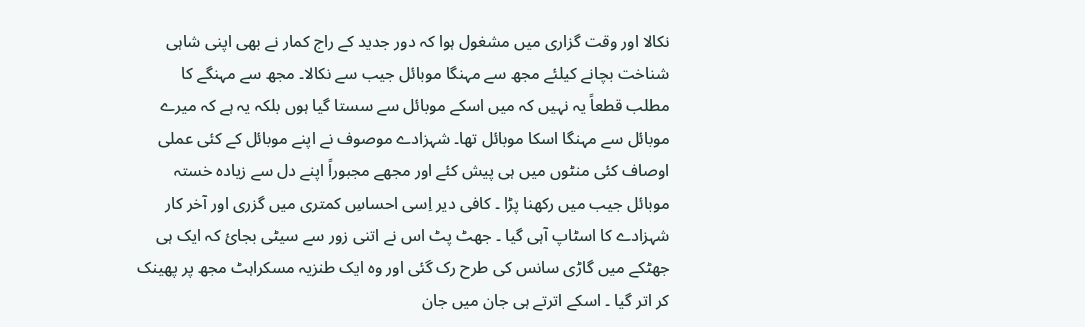نکالا اور وقت گزاری میں مشغول ہوا کہ دور جدید کے راج کمار نے بھی اپنی شاہی شناخت بچانے کیلئے مجھ سے مہنگا موبائل جیب سے نکالا۔ مجھ سے مہنگے کا مطلب قطعاً یہ نہیں کہ میں اسکے موبائل سے سستا گیا ہوں بلکہ یہ ہے کہ میرے موبائل سے مہنگا اسکا موبائل تھا۔ شہزادے موصوف نے اپنے موبائل کے کئی عملی اوصاف کئی منٹوں میں ہی پیش کئے اور مجھے مجبوراً اپنے دل سے زیادہ خستہ موبائل جیب میں رکھنا پڑا ۔ کافی دیر اِسی احساسِ کمتری میں گزری اور آخر کار شہزادے کا اسٹاپ آہی گیا ۔ جھٹ پٹ اس نے اتنی زور سے سیٹی بجائ کہ ایک ہی جھٹکے میں گاڑی سانس کی طرح رک گئی اور وہ ایک طنزیہ مسکراہٹ مجھ پر پھینک کر اتر گیا ۔ اسکے اترتے ہی جان میں جان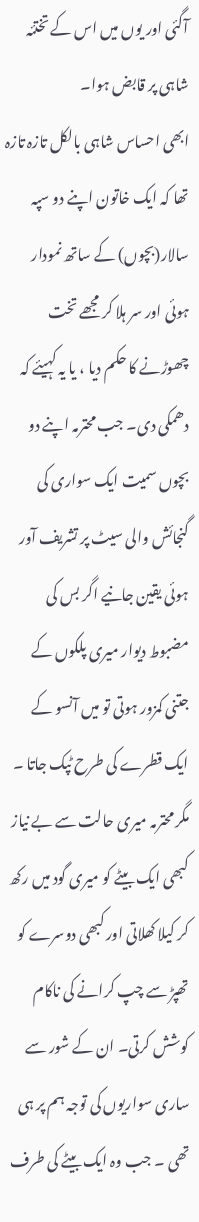آگئی اور یوں میں اس کے تختئہ شاہی پر قابض ہوا۔
ابھی احساس شاہی بالکل تازہ تازہ تھا کہ ایک خاتون اپنے دو سپہ سالار(بچوں) کے ساتھ نمودار ہوئی اور سر ہلا کر مجھے تخت چھوڑنے کا حکم دیا ، یا یہ کہیئے کہ دھمکی دی۔ جب محترمہ اپنے دو بچوں سمیت ایک سواری کی گنجائش والی سیٹ پر تشریف آور ہوئی یقین جانیے اگر بس کی مضبوط دیوار میری پلکوں کے جتنی کمزور ہوتی تو میں آنسو کے ایک قطرے کی طرح ٹپک جاتا ۔ مگر محترمہ میری حالت سے بے نیاز کبھی ایک بیٹے کو میری گود میں رکھ کر کیلا کھلاتی اور کبھی دوسرے کو تھپڑ سے چپ کرانے کی ناکام کوشش کرتی۔ ان کے شور سے ساری سواریوں کی توجہ ہم پر ہی تھی ۔ جب وہ ایک بیٹے کی طرف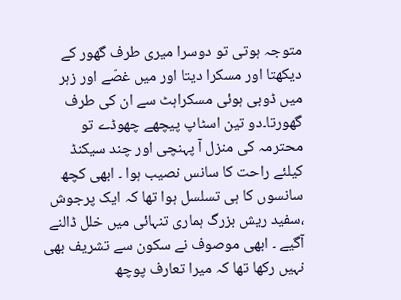متوجہ ہوتی تو دوسرا میری طرف گھور کے دیکھتا اور مسکرا دیتا اور میں غصّے اور زہر میں ڈوبی ہوئی مسکراہٹ سے ان کی طرف گھورتا۔دو تین اسٹاپ پیچھے چھوڈے تو محترمہ کی منزل آ پہنچی اور چند سیکنڈ کیلئے راحت کا سانس نصیب ہوا ۔ ابھی کچھ سانسوں کا ہی تسلسل ہوا تھا کہ ایک پرجوش ،سفید ریش بزرگ ہماری تنہائی میں خلل ڈالنے آگیے ۔ ابھی موصوف نے سکون سے تشریف بھی نہیں رکھا تھا کہ میرا تعارف پوچھ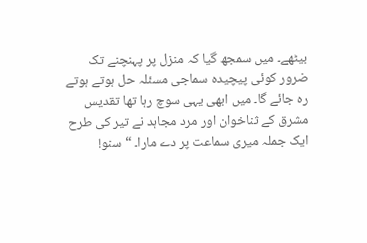بیٹھے۔ میں سمجھ گیا کہ منزل پر پہنچنے تک ضرور کوئی پیچیدہ سماجی مسئلہ حل ہوتے ہوتے رہ جائے گا۔ میں ابھی یہی سوچ رہا تھا تقدیس مشرق کے ثناخوان اور مرد مجاہد نے تیر کی طرح ایک جملہ میری سماعت پر دے مارا۔ “سنو!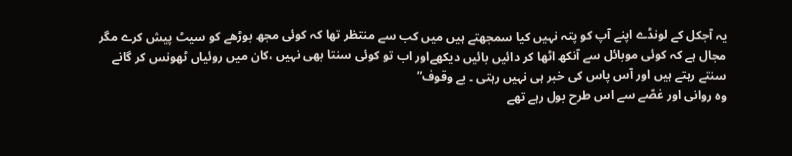یہ آجکل کے لونڈے اپنے آپ کو پتہ نہیں کیا سمجھتے ہیں میں کب سے منتظر تھا کہ کوئی مجھ بوڑھے کو سیٹ پیش کرے مگر مجال ہے کہ کوئی موبائل سے آنکھ اٹھا کر دائیں بائیں دیکھےاور اب تو کوئی سنتا بھی نہیں ،کان میں روئیاں ٹھونس کر گانے سنتے رہتے ہیں اور آس پاس کی خبر ہی نہیں رہتی ۔ بے وقوف”
وہ روانی اور غصّے سے اس طرح بول رہے تھے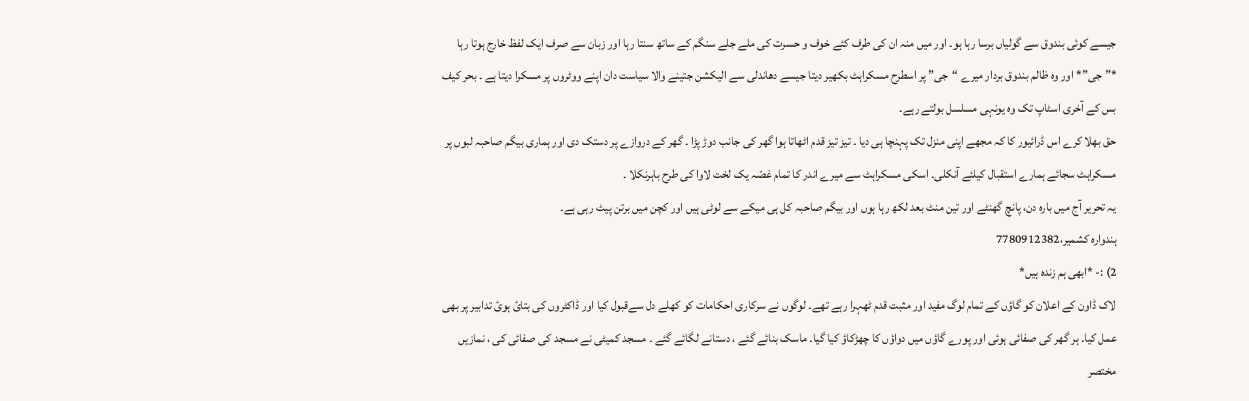جیسے کوئی بندوق سے گولیاں برسا رہا ہو۔ اور میں منہ ان کی طرف کئے خوف و حسرت کی ملے جلے سنگم کے ساتھ سنتا رہا اور زبان سے صرف ایک لفظ خارج ہوتا رہا *”جی”* اور وہ ظالم بندوق بردار میرے “جی” پر اسطرح مسکراہٹ بکھیر دیتا جیسے دھاندلی سے الیکشن جتینے والا سیاست دان اپنے ووٹروں پر مسکرا دیتا ہے ۔ بحر کیف بس کے آخری اسٹاپ تک وہ یونہی مسلسل بولتے رہے۔
حق بھلا کرے اس ڈرائیور کا کہ مجھے اپنی منزل تک پہنچا ہی دیا ۔ تیز تیز قدم اٹھاتا ہوا گھر کی جانب دوڑ پڑا ۔ گھر کے دروازے پر دستک دی اور ہماری بیگم صاحبہ لبوں پر مسکراہٹ سجائے ہمارے استقبال کیلئے آنکلی۔ اسکی مسکراہٹ سے میرے اندر کا تمام غصّہ یک لخت لاوا کی طرح باہرنکلا ۔
یہ تحریر آج میں بارہ دن، پانچ گھنٹے اور تین منٹ بعد لکھ رہا ہوں اور بیگم صاحبہ کل ہی میکے سے لوٹی ہیں اور کچن میں برتن پیٹ رہی ہے۔
ہندوارہ کشمیر،7780912382
2) :- *ابھی ہم زندہ ہیں*
لاک ڈاون کے اعلان کو گاؤں کے تمام لوگ مفید اور مثبت قدم ٹھہرا رہے تھے۔ لوگوں نے سرکاری احکامات کو کھلے دل سےقبول کیا اور ڈاکٹروں کی بتائ ہوئ تدابیر پر بھی عمل کیا۔ ہر گھر کی صفائی ہوئی اور پورے گاؤں میں دواؤں کا چھڑکاؤ کیا گیا۔ ماسک بنائے گئے ، دستانے لگائے گئے ۔ مسجد کمیٹی نے مسجد کی صفائی کی ، نمازیں مختصر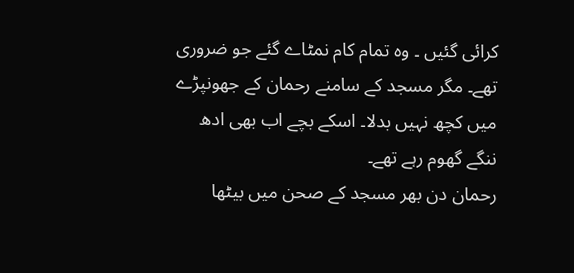کرائی گئیں ۔ وہ تمام کام نمٹاے گئے جو ضروری تھے۔ مگر مسجد کے سامنے رحمان کے جھونپڑے میں کچھ نہیں بدلا۔ اسکے بچے اب بھی ادھ ننگے گھوم رہے تھے۔
رحمان دن بھر مسجد کے صحن میں بیٹھا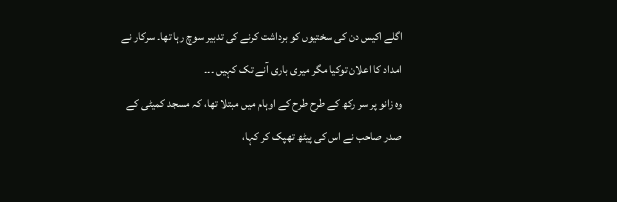اگلے اکیس دن کی سختیوں کو برداشت کرنے کی تدبیر سوچ رہا تھا۔ سرکار نے امداد کا اعلان توکیا مگر میری باری آنے تک کہیں ۔۔۔
وہ زانو پر سر رکھ کے طرح طرح کے اوہام میں مبتلا تھا، کہ مسجد کمیٹی کے صدر صاحب نے اس کی پیٹھ تھپک کر کہا،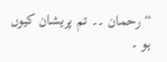“رحمان ۔۔ تم پریشان کیوں ہو ۔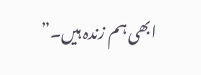ابھی ہم زندہ ہیں۔”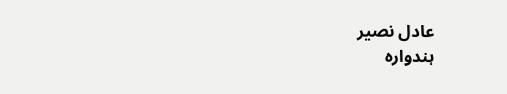عادل نصیر
ہندوارہ